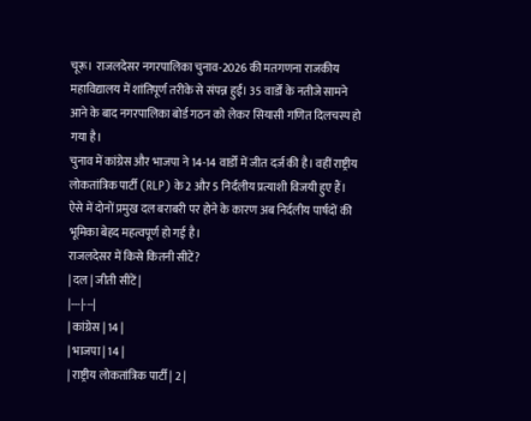चूरू। राजलदेसर नगरपालिका चुनाव-2026 की मतगणना राजकीय महाविद्यालय में शांतिपूर्ण तरीके से संपन्न हुई। 35 वार्डों के नतीजे सामने आने के बाद नगरपालिका बोर्ड गठन को लेकर सियासी गणित दिलचस्प हो गया है।
चुनाव में कांग्रेस और भाजपा ने 14-14 वार्डों में जीत दर्ज की है। वहीं राष्ट्रीय लोकतांत्रिक पार्टी (RLP) के 2 और 5 निर्दलीय प्रत्याशी विजयी हुए हैं।
ऐसे में दोनों प्रमुख दल बराबरी पर होने के कारण अब निर्दलीय पार्षदों की भूमिका बेहद महत्वपूर्ण हो गई है।
राजलदेसर में किसे कितनी सीटें?
| दल | जीती सीटें |
|---|---|
| कांग्रेस | 14 |
| भाजपा | 14 |
| राष्ट्रीय लोकतांत्रिक पार्टी | 2 |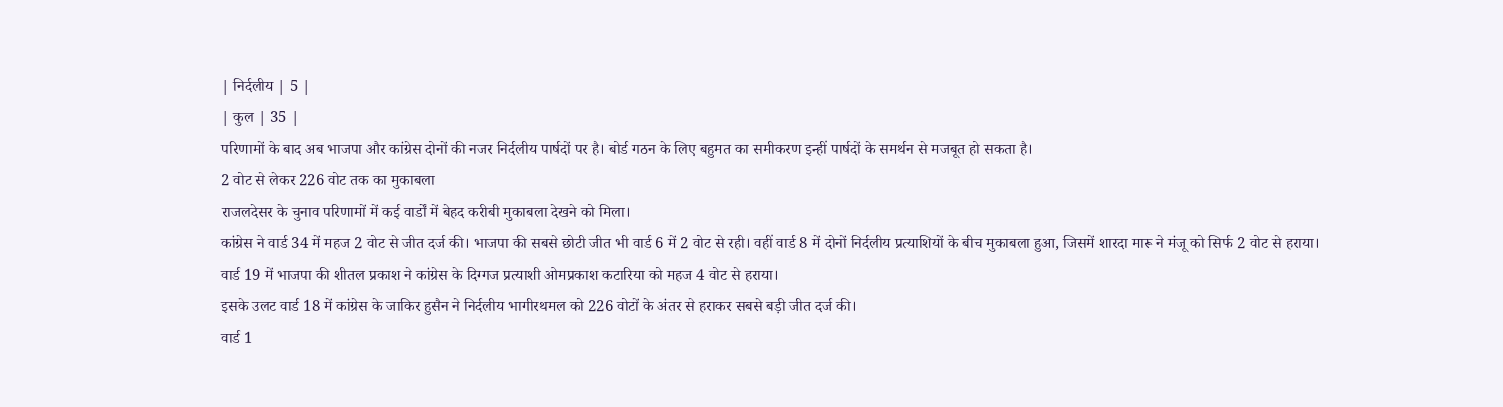| निर्दलीय | 5 |
| कुल | 35 |
परिणामों के बाद अब भाजपा और कांग्रेस दोनों की नजर निर्दलीय पार्षदों पर है। बोर्ड गठन के लिए बहुमत का समीकरण इन्हीं पार्षदों के समर्थन से मजबूत हो सकता है।
2 वोट से लेकर 226 वोट तक का मुकाबला
राजलदेसर के चुनाव परिणामों में कई वार्डों में बेहद करीबी मुकाबला देखने को मिला।
कांग्रेस ने वार्ड 34 में महज 2 वोट से जीत दर्ज की। भाजपा की सबसे छोटी जीत भी वार्ड 6 में 2 वोट से रही। वहीं वार्ड 8 में दोनों निर्दलीय प्रत्याशियों के बीच मुकाबला हुआ, जिसमें शारदा मारू ने मंजू को सिर्फ 2 वोट से हराया।
वार्ड 19 में भाजपा की शीतल प्रकाश ने कांग्रेस के दिग्गज प्रत्याशी ओमप्रकाश कटारिया को महज 4 वोट से हराया।
इसके उलट वार्ड 18 में कांग्रेस के जाकिर हुसैन ने निर्दलीय भागीरथमल को 226 वोटों के अंतर से हराकर सबसे बड़ी जीत दर्ज की।
वार्ड 1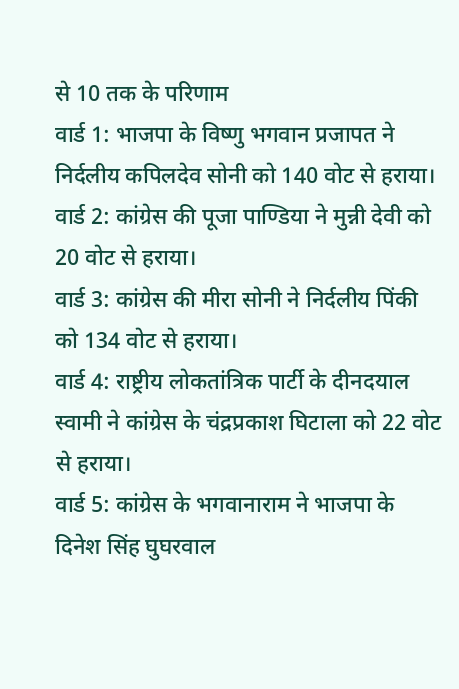से 10 तक के परिणाम
वार्ड 1: भाजपा के विष्णु भगवान प्रजापत ने निर्दलीय कपिलदेव सोनी को 140 वोट से हराया।
वार्ड 2: कांग्रेस की पूजा पाण्डिया ने मुन्नी देवी को 20 वोट से हराया।
वार्ड 3: कांग्रेस की मीरा सोनी ने निर्दलीय पिंकी को 134 वोट से हराया।
वार्ड 4: राष्ट्रीय लोकतांत्रिक पार्टी के दीनदयाल स्वामी ने कांग्रेस के चंद्रप्रकाश घिटाला को 22 वोट से हराया।
वार्ड 5: कांग्रेस के भगवानाराम ने भाजपा के दिनेश सिंह घुघरवाल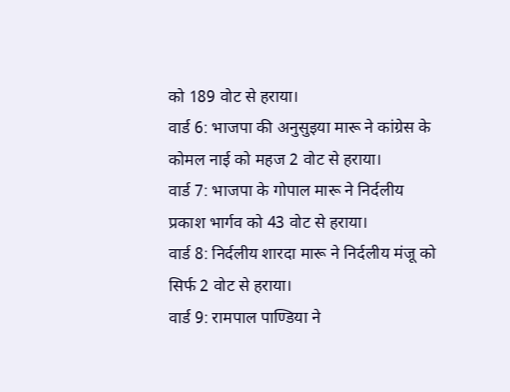को 189 वोट से हराया।
वार्ड 6: भाजपा की अनुसुइया मारू ने कांग्रेस के कोमल नाई को महज 2 वोट से हराया।
वार्ड 7: भाजपा के गोपाल मारू ने निर्दलीय प्रकाश भार्गव को 43 वोट से हराया।
वार्ड 8: निर्दलीय शारदा मारू ने निर्दलीय मंजू को सिर्फ 2 वोट से हराया।
वार्ड 9: रामपाल पाण्डिया ने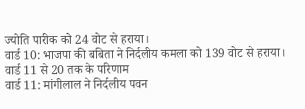ज्योति पारीक को 24 वोट से हराया।
वार्ड 10: भाजपा की बबिता ने निर्दलीय कमला को 139 वोट से हराया।
वार्ड 11 से 20 तक के परिणाम
वार्ड 11: मांगीलाल ने निर्दलीय पवन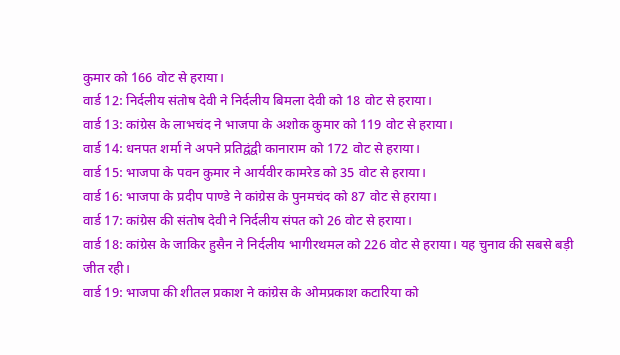कुमार को 166 वोट से हराया।
वार्ड 12: निर्दलीय संतोष देवी ने निर्दलीय बिमला देवी को 18 वोट से हराया।
वार्ड 13: कांग्रेस के लाभचंद ने भाजपा के अशोक कुमार को 119 वोट से हराया।
वार्ड 14: धनपत शर्मा ने अपने प्रतिद्वंद्वी कानाराम को 172 वोट से हराया।
वार्ड 15: भाजपा के पवन कुमार ने आर्यवीर कामरेड को 35 वोट से हराया।
वार्ड 16: भाजपा के प्रदीप पाण्डे ने कांग्रेस के पुनमचंद को 87 वोट से हराया।
वार्ड 17: कांग्रेस की संतोष देवी ने निर्दलीय संपत को 26 वोट से हराया।
वार्ड 18: कांग्रेस के जाकिर हुसैन ने निर्दलीय भागीरथमल को 226 वोट से हराया। यह चुनाव की सबसे बड़ी जीत रही।
वार्ड 19: भाजपा की शीतल प्रकाश ने कांग्रेस के ओमप्रकाश कटारिया को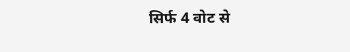सिर्फ 4 वोट से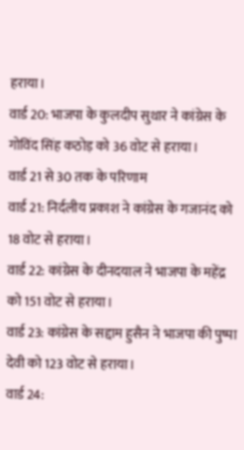हराया।
वार्ड 20: भाजपा के कुलदीप सुथार ने कांग्रेस के गोविंद सिंह कठोड़ को 36 वोट से हराया।
वार्ड 21 से 30 तक के परिणाम
वार्ड 21: निर्दलीय प्रकाश ने कांग्रेस के गजानंद को 18 वोट से हराया।
वार्ड 22: कांग्रेस के दीनदयाल ने भाजपा के महेंद्र को 151 वोट से हराया।
वार्ड 23: कांग्रेस के सद्दाम हुसैन ने भाजपा की पुष्पा देवी को 123 वोट से हराया।
वार्ड 24: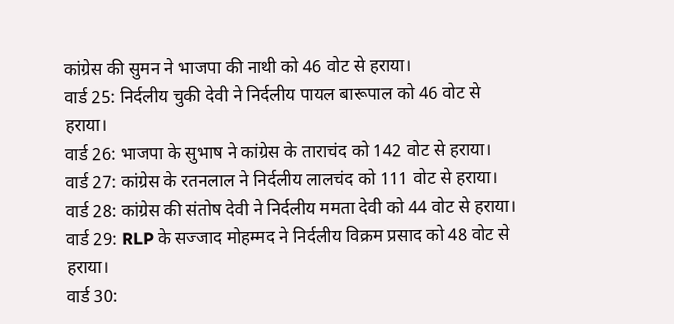कांग्रेस की सुमन ने भाजपा की नाथी को 46 वोट से हराया।
वार्ड 25: निर्दलीय चुकी देवी ने निर्दलीय पायल बारूपाल को 46 वोट से हराया।
वार्ड 26: भाजपा के सुभाष ने कांग्रेस के ताराचंद को 142 वोट से हराया।
वार्ड 27: कांग्रेस के रतनलाल ने निर्दलीय लालचंद को 111 वोट से हराया।
वार्ड 28: कांग्रेस की संतोष देवी ने निर्दलीय ममता देवी को 44 वोट से हराया।
वार्ड 29: RLP के सज्जाद मोहम्मद ने निर्दलीय विक्रम प्रसाद को 48 वोट से हराया।
वार्ड 30: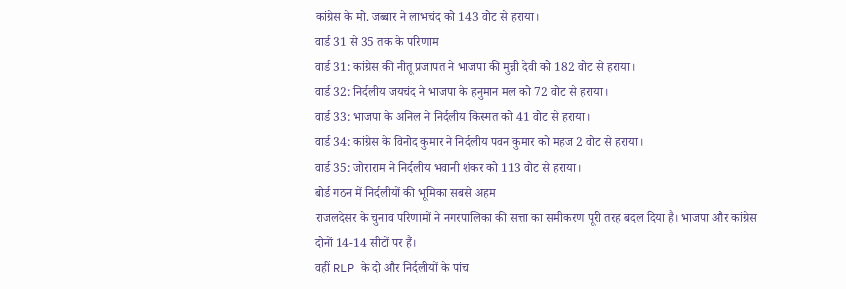कांग्रेस के मो. जब्बार ने लाभचंद को 143 वोट से हराया।
वार्ड 31 से 35 तक के परिणाम
वार्ड 31: कांग्रेस की नीतू प्रजापत ने भाजपा की मुन्नी देवी को 182 वोट से हराया।
वार्ड 32: निर्दलीय जयचंद ने भाजपा के हनुमान मल को 72 वोट से हराया।
वार्ड 33: भाजपा के अनिल ने निर्दलीय किस्मत को 41 वोट से हराया।
वार्ड 34: कांग्रेस के विनोद कुमार ने निर्दलीय पवन कुमार को महज 2 वोट से हराया।
वार्ड 35: जोराराम ने निर्दलीय भवानी शंकर को 113 वोट से हराया।
बोर्ड गठन में निर्दलीयों की भूमिका सबसे अहम
राजलदेसर के चुनाव परिणामों ने नगरपालिका की सत्ता का समीकरण पूरी तरह बदल दिया है। भाजपा और कांग्रेस दोनों 14-14 सीटों पर हैं।
वहीं RLP के दो और निर्दलीयों के पांच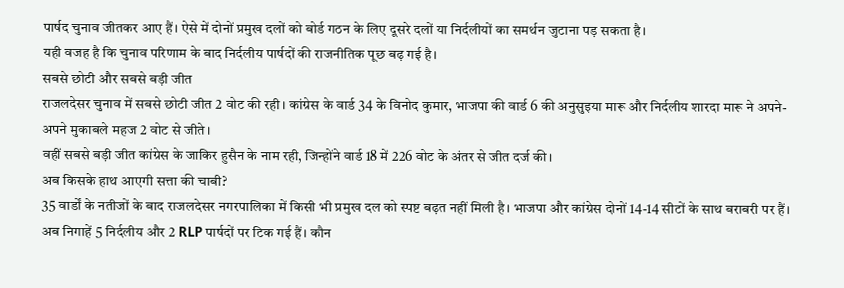पार्षद चुनाव जीतकर आए हैं। ऐसे में दोनों प्रमुख दलों को बोर्ड गठन के लिए दूसरे दलों या निर्दलीयों का समर्थन जुटाना पड़ सकता है।
यही वजह है कि चुनाव परिणाम के बाद निर्दलीय पार्षदों की राजनीतिक पूछ बढ़ गई है।
सबसे छोटी और सबसे बड़ी जीत
राजलदेसर चुनाव में सबसे छोटी जीत 2 वोट की रही। कांग्रेस के वार्ड 34 के विनोद कुमार, भाजपा की वार्ड 6 की अनुसुइया मारू और निर्दलीय शारदा मारू ने अपने-अपने मुकाबले महज 2 वोट से जीते।
वहीं सबसे बड़ी जीत कांग्रेस के जाकिर हुसैन के नाम रही, जिन्होंने वार्ड 18 में 226 वोट के अंतर से जीत दर्ज की।
अब किसके हाथ आएगी सत्ता की चाबी?
35 वार्डों के नतीजों के बाद राजलदेसर नगरपालिका में किसी भी प्रमुख दल को स्पष्ट बढ़त नहीं मिली है। भाजपा और कांग्रेस दोनों 14-14 सीटों के साथ बराबरी पर हैं।
अब निगाहें 5 निर्दलीय और 2 RLP पार्षदों पर टिक गई हैं। कौन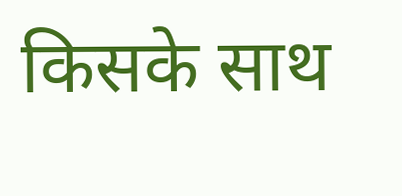किसके साथ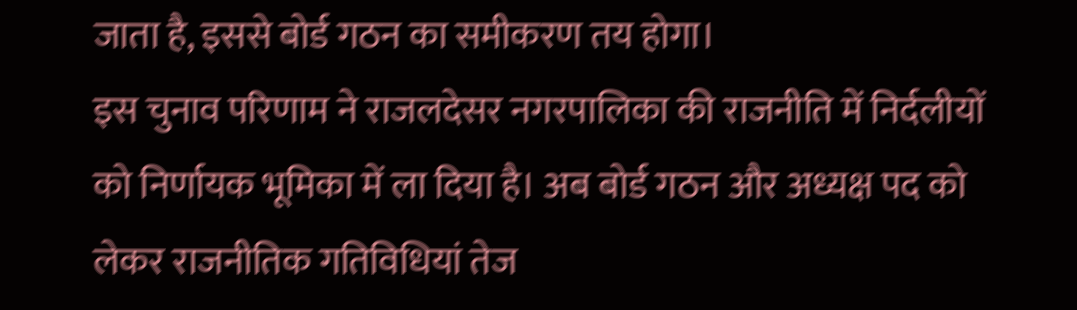जाता है, इससे बोर्ड गठन का समीकरण तय होगा।
इस चुनाव परिणाम ने राजलदेसर नगरपालिका की राजनीति में निर्दलीयों को निर्णायक भूमिका में ला दिया है। अब बोर्ड गठन और अध्यक्ष पद को लेकर राजनीतिक गतिविधियां तेज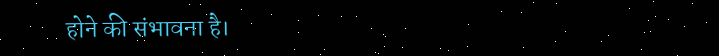होने की संभावना है।